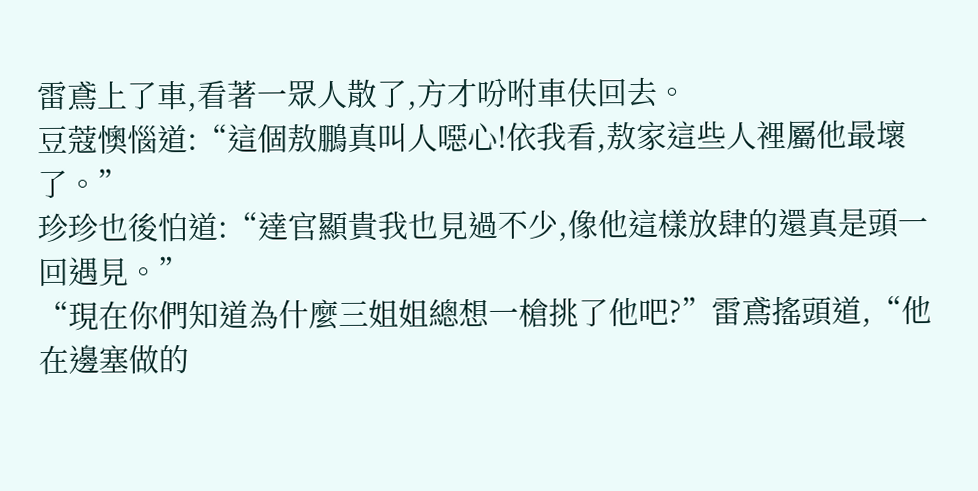雷鳶上了車,看著一眾人散了,方才吩咐車伕回去。
豆蔻懊惱道:“這個敖鵬真叫人噁心!依我看,敖家這些人裡屬他最壞了。”
珍珍也後怕道:“達官顯貴我也見過不少,像他這樣放肆的還真是頭一回遇見。”
“現在你們知道為什麼三姐姐總想一槍挑了他吧?”雷鳶搖頭道,“他在邊塞做的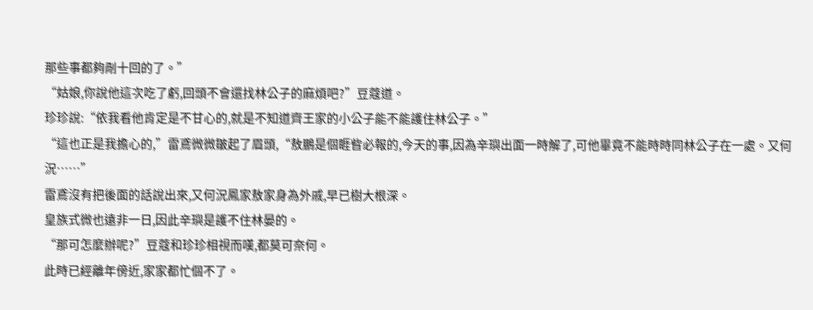那些事都夠剮十回的了。”
“姑娘,你說他這次吃了虧,回頭不會還找林公子的麻煩吧?”豆蔻道。
珍珍說:“依我看他肯定是不甘心的,就是不知道齊王家的小公子能不能護住林公子。”
“這也正是我擔心的,”雷鳶微微皺起了眉頭,“敖鵬是個睚眥必報的,今天的事,因為辛璵出面一時解了,可他畢竟不能時時同林公子在一處。又何況……”
雷鳶沒有把後面的話說出來,又何況鳳家敖家身為外戚,早已樹大根深。
皇族式微也遠非一日,因此辛璵是護不住林晏的。
“那可怎麼辦呢?”豆蔻和珍珍相視而嘆,都莫可奈何。
此時已經離年傍近,家家都忙個不了。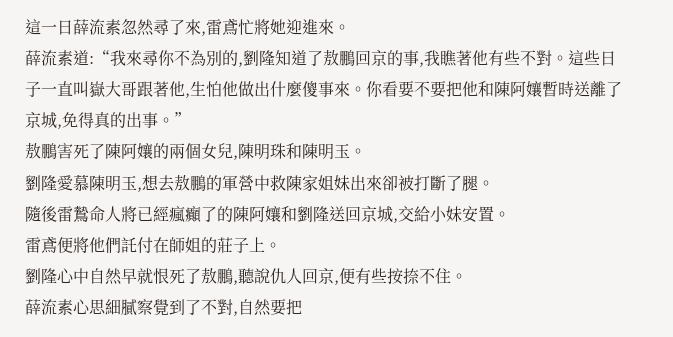這一日薛流素忽然尋了來,雷鳶忙將她迎進來。
薛流素道:“我來尋你不為別的,劉隆知道了敖鵬回京的事,我瞧著他有些不對。這些日子一直叫嶽大哥跟著他,生怕他做出什麼傻事來。你看要不要把他和陳阿孃暫時送離了京城,免得真的出事。”
敖鵬害死了陳阿孃的兩個女兒,陳明珠和陳明玉。
劉隆愛慕陳明玉,想去敖鵬的軍營中救陳家姐妹出來卻被打斷了腿。
隨後雷鷙命人將已經瘋癲了的陳阿孃和劉隆送回京城,交給小妹安置。
雷鳶便將他們託付在師姐的莊子上。
劉隆心中自然早就恨死了敖鵬,聽說仇人回京,便有些按捺不住。
薛流素心思細膩察覺到了不對,自然要把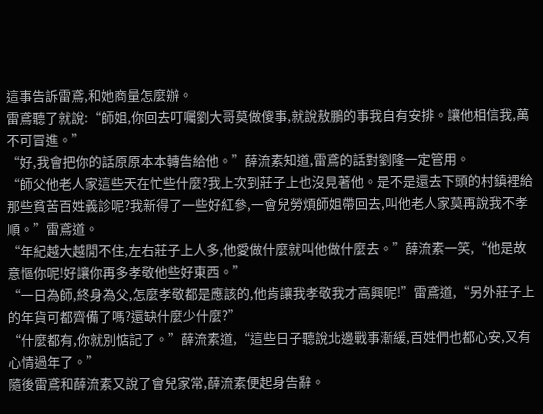這事告訴雷鳶,和她商量怎麼辦。
雷鳶聽了就說:“師姐,你回去叮囑劉大哥莫做傻事,就說敖鵬的事我自有安排。讓他相信我,萬不可冒進。”
“好,我會把你的話原原本本轉告給他。”薛流素知道,雷鳶的話對劉隆一定管用。
“師父他老人家這些天在忙些什麼?我上次到莊子上也沒見著他。是不是還去下頭的村鎮裡給那些貧苦百姓義診呢?我新得了一些好紅參,一會兒勞煩師姐帶回去,叫他老人家莫再說我不孝順。”雷鳶道。
“年紀越大越閒不住,左右莊子上人多,他愛做什麼就叫他做什麼去。”薛流素一笑,“他是故意慪你呢!好讓你再多孝敬他些好東西。”
“一日為師,終身為父,怎麼孝敬都是應該的,他肯讓我孝敬我才高興呢!”雷鳶道,“另外莊子上的年貨可都齊備了嗎?還缺什麼少什麼?”
“什麼都有,你就別惦記了。”薛流素道,“這些日子聽說北邊戰事漸緩,百姓們也都心安,又有心情過年了。”
隨後雷鳶和薛流素又說了會兒家常,薛流素便起身告辭。